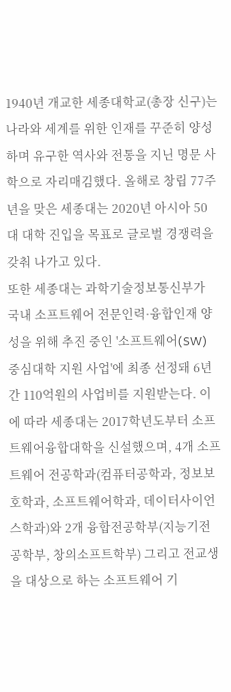1940년 개교한 세종대학교(총장 신구)는 나라와 세계를 위한 인재를 꾸준히 양성하며 유구한 역사와 전통을 지닌 명문 사학으로 자리매김했다. 올해로 창립 77주년을 맞은 세종대는 2020년 아시아 50대 대학 진입을 목표로 글로벌 경쟁력을 갖춰 나가고 있다.
또한 세종대는 과학기술정보통신부가 국내 소프트웨어 전문인력·융합인재 양성을 위해 추진 중인 '소프트웨어(SW) 중심대학 지원 사업'에 최종 선정돼 6년간 110억원의 사업비를 지원받는다. 이에 따라 세종대는 2017학년도부터 소프트웨어융합대학을 신설했으며, 4개 소프트웨어 전공학과(컴퓨터공학과, 정보보호학과, 소프트웨어학과, 데이터사이언스학과)와 2개 융합전공학부(지능기전공학부, 창의소프트학부) 그리고 전교생을 대상으로 하는 소프트웨어 기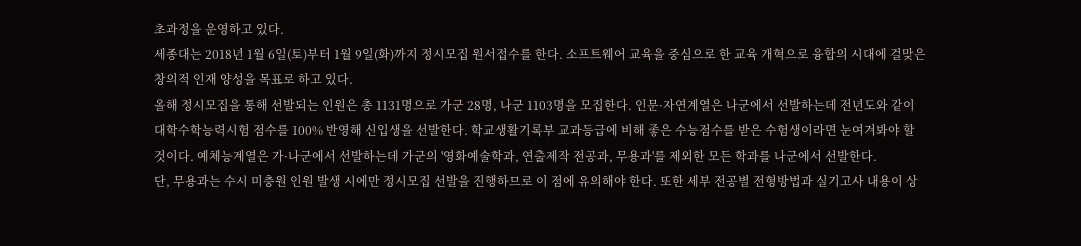초과정을 운영하고 있다.
세종대는 2018년 1월 6일(토)부터 1월 9일(화)까지 정시모집 원서접수를 한다. 소프트웨어 교육을 중심으로 한 교육 개혁으로 융합의 시대에 걸맞은 창의적 인재 양성을 목표로 하고 있다.
올해 정시모집을 통해 선발되는 인원은 총 1131명으로 가군 28명, 나군 1103명을 모집한다. 인문·자연계열은 나군에서 선발하는데 전년도와 같이 대학수학능력시험 점수를 100% 반영해 신입생을 선발한다. 학교생활기록부 교과등급에 비해 좋은 수능점수를 받은 수험생이라면 눈여겨봐야 할 것이다. 예체능계열은 가·나군에서 선발하는데 가군의 '영화예술학과, 연출제작 전공과, 무용과'를 제외한 모든 학과를 나군에서 선발한다.
단, 무용과는 수시 미충원 인원 발생 시에만 정시모집 선발을 진행하므로 이 점에 유의해야 한다. 또한 세부 전공별 전형방법과 실기고사 내용이 상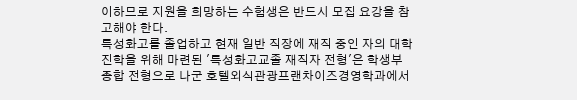이하므로 지원을 희망하는 수험생은 반드시 모집 요강을 참고해야 한다.
특성화고를 졸업하고 현재 일반 직장에 재직 중인 자의 대학 진학을 위해 마련된 '특성화고교졸 재직자 전형'은 학생부 종합 전형으로 나군 호텔외식관광프랜차이즈경영학과에서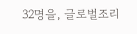32명을, 글로벌조리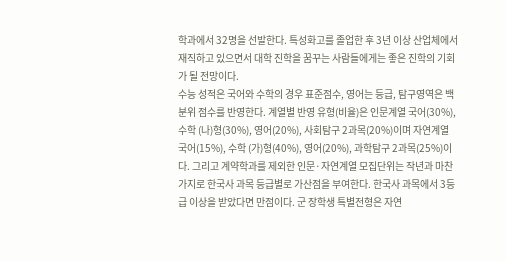학과에서 32명을 선발한다. 특성화고를 졸업한 후 3년 이상 산업체에서 재직하고 있으면서 대학 진학을 꿈꾸는 사람들에게는 좋은 진학의 기회가 될 전망이다.
수능 성적은 국어와 수학의 경우 표준점수, 영어는 등급, 탐구영역은 백분위 점수를 반영한다. 계열별 반영 유형(비율)은 인문계열 국어(30%), 수학 (나)형(30%), 영어(20%), 사회탐구 2과목(20%)이며 자연계열 국어(15%), 수학 (가)형(40%), 영어(20%), 과학탐구 2과목(25%)이다. 그리고 계약학과를 제외한 인문·자연계열 모집단위는 작년과 마찬가지로 한국사 과목 등급별로 가산점을 부여한다. 한국사 과목에서 3등급 이상을 받았다면 만점이다. 군 장학생 특별전형은 자연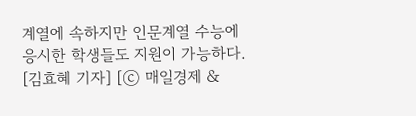계열에 속하지만 인문계열 수능에 응시한 학생들도 지원이 가능하다.
[김효혜 기자] [ⓒ 매일경제 &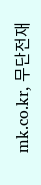mk.co.kr, 무단전재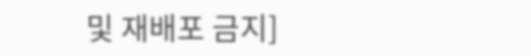및 재배포 금지]